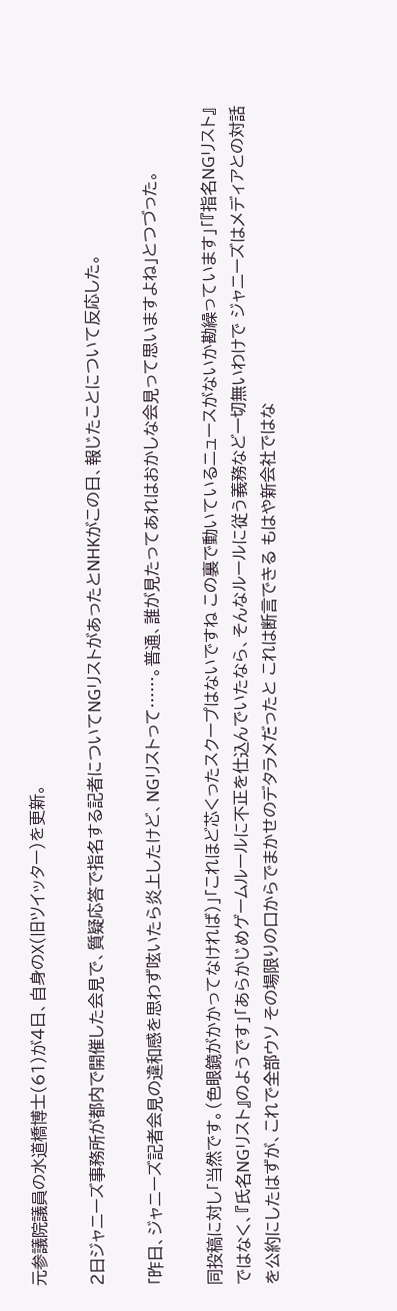元参議院議員の水道橋博士(61)が4日、自身のX(旧ツイッター)を更新。

2日ジャニーズ事務所が都内で開催した会見で、質疑応答で指名する記者についてNGリストがあったとNHKがこの日、報じたことについて反応した。

「昨日、ジャニーズ記者会見の違和感を思わず呟いたら炎上したけど、NGリストって……。普通、誰が見たってあれはおかしな会見って思いますよね」とつづった。

同投稿に対し「当然です。(色眼鏡がかかってなければ)」「これほど芯くったスクープはないですね この裏で動いているニュースがないか勘繰っています」「『指名NGリスト』ではなく、『氏名NGリスト』のようです」「あらかじめゲームルールに不正を仕込んでいたなら、そんなルールに従う義務など一切無いわけで ジャニーズはメディアとの対話を公約にしたはずが、これで全部ウソ その場限りの口からでまかせのデタラメだったと これは断言できる もはや新会社ではな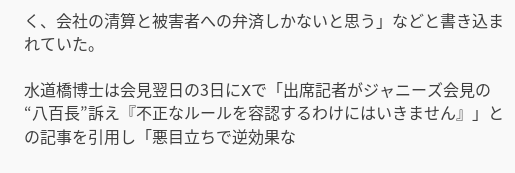く、会社の清算と被害者への弁済しかないと思う」などと書き込まれていた。

水道橋博士は会見翌日の3日にXで「出席記者がジャニーズ会見の“八百長”訴え『不正なルールを容認するわけにはいきません』」との記事を引用し「悪目立ちで逆効果な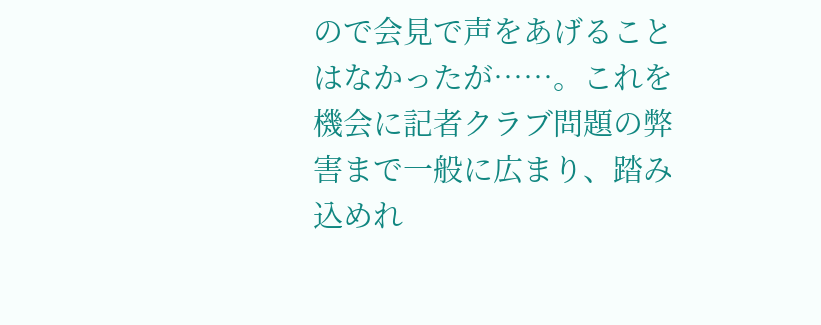ので会見で声をあげることはなかったが……。これを機会に記者クラブ問題の弊害まで一般に広まり、踏み込めれ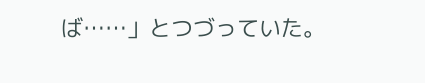ば……」とつづっていた。